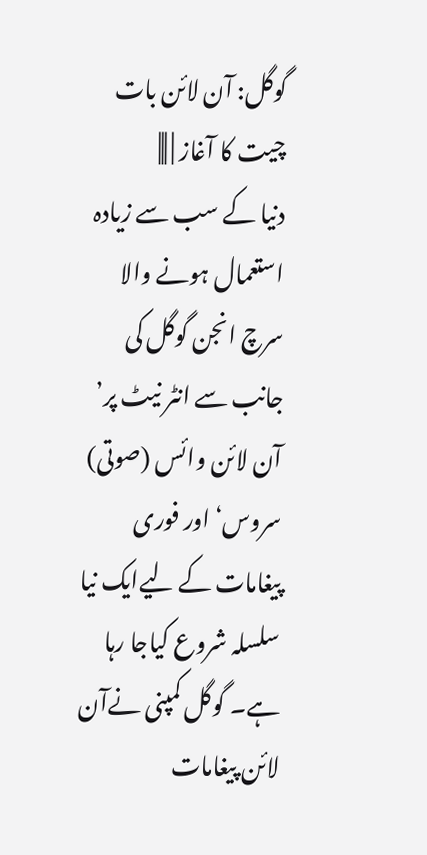گوگل: آن لائن بات چیت کا آغاز | |||
دنیا کے سب سے زیادہ استعمال ہونے والا سرچ انجن گوگل کی جانب سے انٹر نیٹ پر’ آن لائن وائس (صوتی) سروس‘ اور فوری پیغامات کے لیےایک نیا سلسلہ شروع کیاجا رہا ہے۔ گوگل کمپنی نےآن لائن پیغامات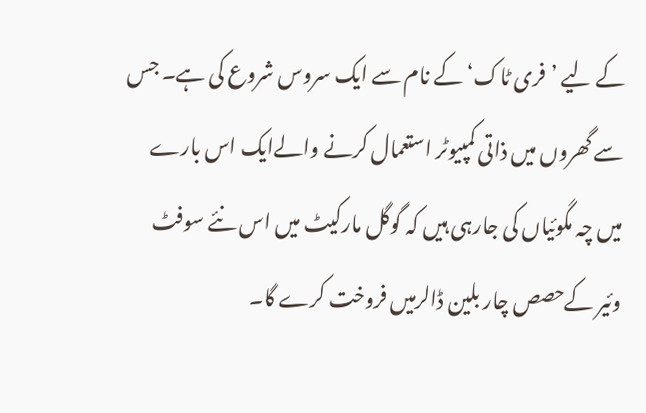کے لیے ’فری ٹاک‘ کے نام سے ایک سروس شروع کی ہے۔ جس سے گھروں میں ذاتی کمپیوٹر استعمال کرنے والےایک اس بارے میں چہ مگوئیاں کی جارہی ہیں کہ گوگل مارکیٹ میں اس نئے سوفٹ وئیر کےحصص چار بلین ڈالرمیں فروخت کرے گا۔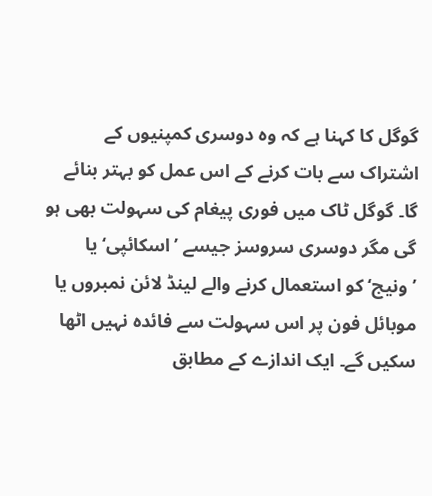گوگل کا کہنا ہے کہ وہ دوسری کمپنیوں کے اشتراک سے بات کرنے کے اس عمل کو بہتر بنائے گا۔ گوگل ٹاک میں فوری پیغام کی سہولت بھی ہو گی مگر دوسری سروسز جیسے ’اسکائپی‘ یا ’ونیج‘ کو استعمال کرنے والے لینڈ لائن نمبروں یا موبائل فون پر اس سہولت سے فائدہ نہیں اٹھا سکیں گے۔ ایک اندازے کے مطابق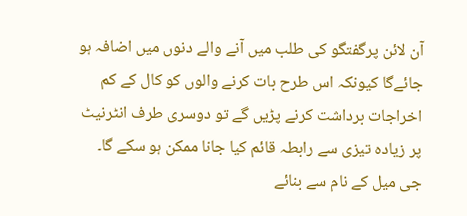آن لائن پرگفتگو کی طلب میں آنے والے دنوں میں اضافہ ہو جائےگا کیونکہ اس طرح بات کرنے والوں کو کال کے کم اخراجات برداشت کرنے پڑیں گے تو دوسری طرف انٹرنیٹ پر زیادہ تیزی سے رابطہ قائم کیا جانا ممکن ہو سکے گا۔
جی میل کے نام سے بنائے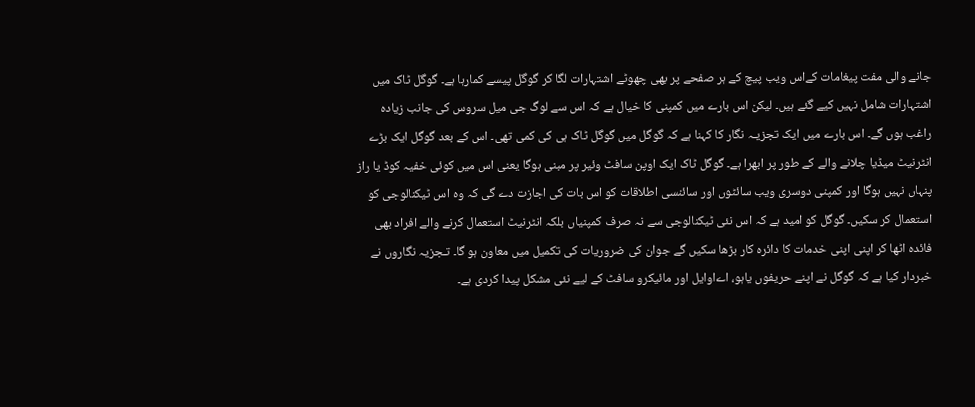جانے والی مفت پیغامات کےاس ویب پیچ کے ہر صفحے پر بھی چھوٹے اشتہارات لگا کر گوگل پیسے کمارہا ہے۔ گوگل ٹاک میں اشتہارات شامل نہیں کیے گئے ہیں۔ لیکن اس بارے میں کمپنی کا خیال ہے کہ اس سے لوگ جی میل سروس کی جانب زیادہ راغب ہوں گے۔ اس بارے میں ایک تجزیـہ نگار کا کہنا ہے کہ گوگل میں گوگل ٹاک ہی کی کمی تھی۔ اس کے بعد گوگل ایک بڑے انٹرنیٹ میڈیا چلانے والے کے طور پر ابھرا ہے۔ گوگل ٹاک ایک اوپن سافٹ وئیر پر مبنی ہوگا یعنی اس میں کوئی خفیہ کوڈ یا راز پنہاں نہیں ہوگا اور کمپنی دوسری ویب سائٹوں اور سائنسی اطلاقات کو اس بات کی اجازت دے گی کہ وہ اس ٹیکنالوجی کو استعمال کر سکیں۔ گوگل کو امید ہے کہ اس نئی ٹیکنالوجی سے نہ صرف کمپنیاں بلکہ انٹرنیٹ استعمال کرنے والے افراد بھی فائدہ اٹھا کر اپنی اپنی خدمات کا دائرہ کار بڑھا سکیں گے جوان کی ضروریات کی تکمیل میں معاون ہو گا۔ تـجزیہ نگاروں نے خبردار کیا ہے کہ گوگل نے اپنے حریفوں یاہو، اےاوایل اور مائیکرو سافٹ کے لیے نئی مشکل پیدا کردی ہے۔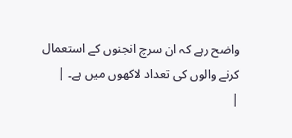واضح رہے کہ ان سرچ انجنوں کے استعمال کرنے والوں کی تعداد لاکھوں میں ہے۔ |
|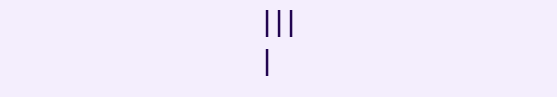|||
|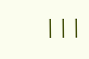|||